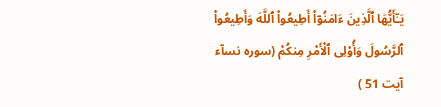يَـٰٓأَيُّهَا ٱلَّذِينَ ءَامَنُوٓا۟ أَطِيعُوا۟ ٱللَّهَ وَأَطِيعُوا۟ ٱلرَّسُولَ وَأُو۟لِى ٱلْأَمْرِ مِنكُمْ (سورہ نسآء آیت 51 )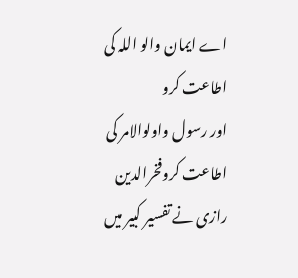اے ایمان والو اللہ کی اطاعت کرو
اور رسول واولوالامر کی اطاعت کروفخرالدین رازی نے تفسیر کبیر میں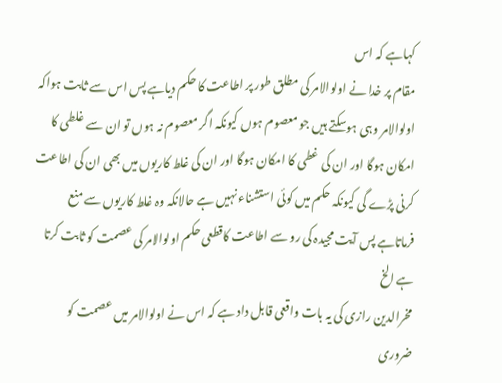کہاہے کہ اس
مقام پر خدا نے اولوالامر کی مطلق طور پر اطاعت کا حکم دیاہے پس اس سے ثابت ہواکہ
اولوالامر وہی ہوسکتے ہیں جو معصوم ہوں کیونکہ اگر معصوم نہ ہوں تو ان سے غلطی کا
امکان ہوگا اور ان کی غطی کا امکان ہوگا اور ان کی غلط کاریوں میں بھی ان کی اطاعت
کرنی پڑے گی کیونکہ حکم میں کوئی استشناء نہیں ہے حالانکہ وہ غلط کاریوں سے منع
فرماتاہے پس آیت مجیدہ کی رو سے اطاعت کاقطعی حکم اولوالامر کی عصمت کو ثابت کرتا
ہے الخ
مخرالدین رازی کی یہ بات واقعی قابل داد ہے کہ اس نے اولوالامر میں عصمت کو
ضروری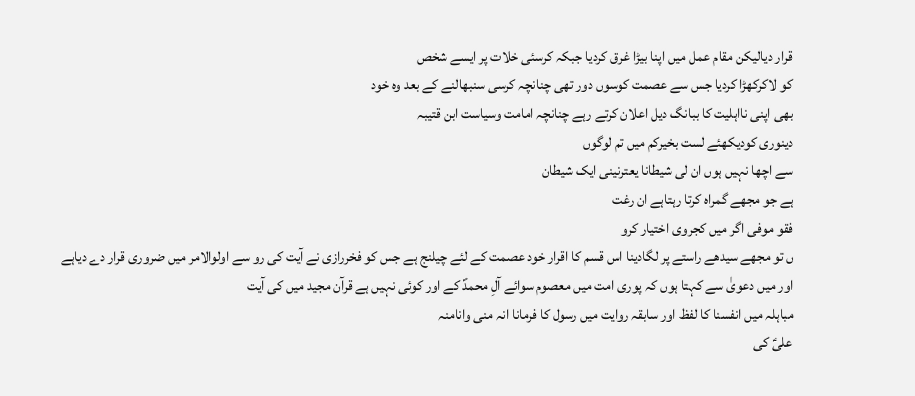قرار دیالیکن مقام عمل میں اپنا بیڑا غرق کردیا جبکہ کرسئی خلات پر ایسے شخص
کو لاکرکھڑا کردیا جس سے عصمت کوسوں دور تھی چنانچہ کرسی سنبھالنے کے بعد وہ خود
بھی اپنی نااہلیت کا ببانگ دیل اعلان کرتے رہے چنانچہ امامت وسیاست ابن قتیبہ
دینوری کودیکھئے لست بخیرکم میں تم لوگوں
سے اچھا نہیں ہوں ان لی شیطانا یعترنینی ایک شیطان
ہے جو مجھے گمراہ کرتا رہتاہے ان رغت
فقو موفی اگر میں کجروی اختیار کرو
ں تو مجھے سیدھے راستے پر لگادینا اس قسم کا اقرار خود عصمت کے لئے چیلنج ہے جس کو فخررازی نے آیت کی رو سے اولوالامر میں ضروری قرار دے دیاہے
اور میں دعویٰ سے کہتا ہوں کہ پوری امت میں معصوم سوائے آلِ محمدؐ کے اور کوئی نہیں ہے قرآن مجید میں کی آیت
مباہلہ میں انفسنا کا لفظ اور سابقہ روایت میں رسول کا فرمانا انہ منی وانامنہ
علیؑ کی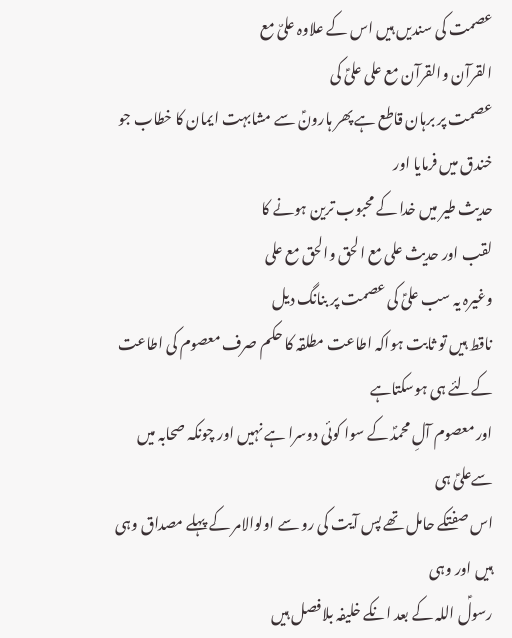عصمت کی سندیں ہیں اس کے علاوہ علیٌ مع
القرآن والقرآن مع علی علیؑ کی
عصمت پر برہان قاطع ہے پھر ہارونؑ سے مشابہت ایمان کا خطاب جو خندق میں فرمایا اور
حدیث طیر میں خدا کے محبوب ترین ہونے کا
لقب اور حدیث علی مع الحق والحق مع علی
وغیرہ یہ سب علیؑ کی عصمت پر بنانگ دیل
ناقط ہیں تو ثابت ہواکہ اطاعت مطلقہ کا حکم صرف معصوم کی اطاعت کےلئے ہی ہوسکتاہے
اور معصوم آلِ محمدؐ کے سوا کوئی دوسرا ہے نہیں اور چونکہ صحابہ میں سےعلیؑ ہی
اس صفتکے حامل تھے پس آیت کی رو سے اولوالامر کے پہلے مصداق وہی ہیں اور وہی
رسولؑ اللہ کے بعد انکے خلیفہ بلافصل ہیں